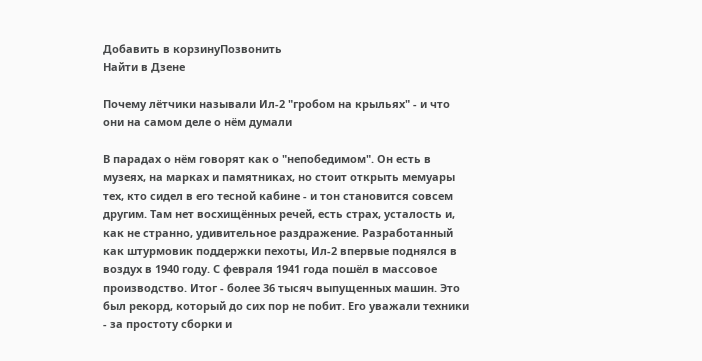Добавить в корзинуПозвонить
Найти в Дзене

Почему лётчики называли Ил-2 "гробом на крыльях" - и что они на самом деле о нём думали

В парадах о нём говорят как о "непобедимом". Он есть в музеях, на марках и памятниках, но стоит открыть мемуары тех, кто сидел в его тесной кабине - и тон становится совсем другим. Там нет восхищённых речей, есть страх, усталость и, как не странно, удивительное раздражение. Разработанный как штурмовик поддержки пехоты, Ил-2 впервые поднялся в воздух в 1940 году. С февраля 1941 года пошёл в массовое производство. Итог - более 36 тысяч выпущенных машин. Это был рекорд, который до сих пор не побит. Его уважали техники - за простоту сборки и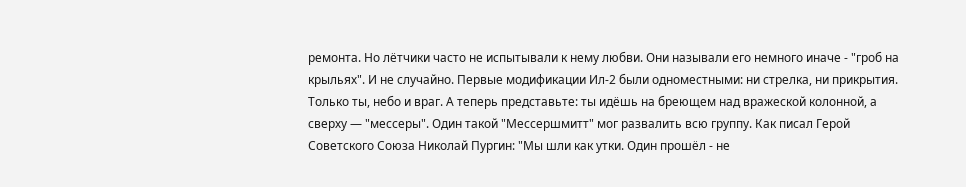ремонта. Но лётчики часто не испытывали к нему любви. Они называли его немного иначе - "гроб на крыльях". И не случайно. Первые модификации Ил-2 были одноместными: ни стрелка, ни прикрытия. Только ты, небо и враг. А теперь представьте: ты идёшь на бреющем над вражеской колонной, а сверху — "мессеры". Один такой "Мессершмитт" мог развалить всю группу. Как писал Герой Советского Союза Николай Пургин: "Мы шли как утки. Один прошёл - не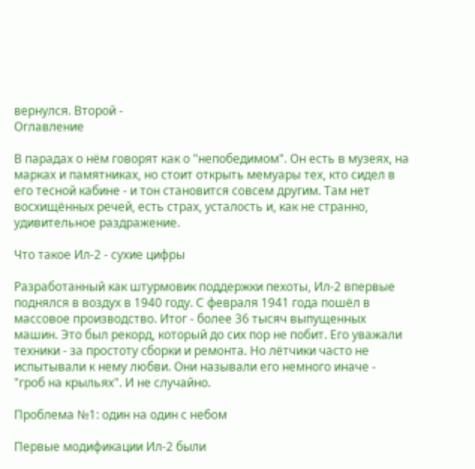вернулся. Второй -
Оглавление

В парадах о нём говорят как о "непобедимом". Он есть в музеях, на марках и памятниках, но стоит открыть мемуары тех, кто сидел в его тесной кабине - и тон становится совсем другим. Там нет восхищённых речей, есть страх, усталость и, как не странно, удивительное раздражение.

Что такое Ил-2 - сухие цифры

Разработанный как штурмовик поддержки пехоты, Ил-2 впервые поднялся в воздух в 1940 году. С февраля 1941 года пошёл в массовое производство. Итог - более 36 тысяч выпущенных машин. Это был рекорд, который до сих пор не побит. Его уважали техники - за простоту сборки и ремонта. Но лётчики часто не испытывали к нему любви. Они называли его немного иначе - "гроб на крыльях". И не случайно.

Проблема №1: один на один с небом

Первые модификации Ил-2 были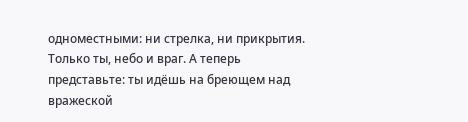одноместными: ни стрелка, ни прикрытия. Только ты, небо и враг. А теперь представьте: ты идёшь на бреющем над вражеской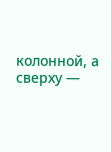колонной, а сверху —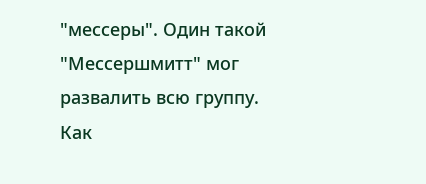"мессеры". Один такой "Мессершмитт" мог развалить всю группу. Как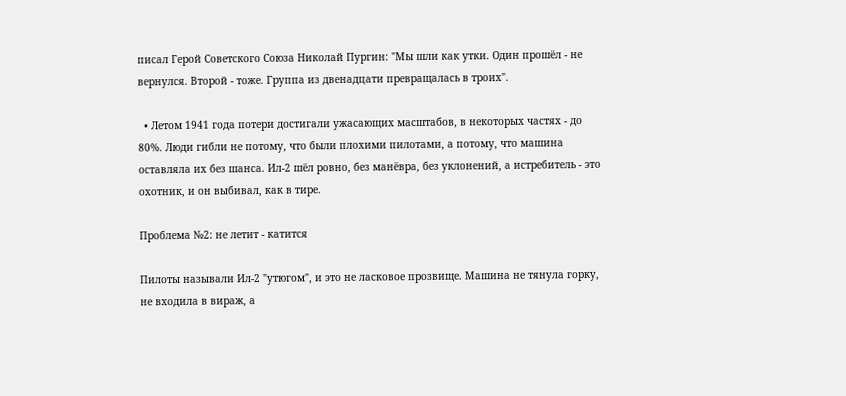писал Герой Советского Союза Николай Пургин: "Мы шли как утки. Один прошёл - не вернулся. Второй - тоже. Группа из двенадцати превращалась в троих".

  • Летом 1941 года потери достигали ужасающих масштабов, в некоторых частях - до 80%. Люди гибли не потому, что были плохими пилотами, а потому, что машина оставляла их без шанса. Ил-2 шёл ровно, без манёвра, без уклонений, а истребитель - это охотник, и он выбивал, как в тире.

Проблема №2: не летит - катится

Пилоты называли Ил-2 "утюгом", и это не ласковое прозвище. Машина не тянула горку, не входила в вираж, а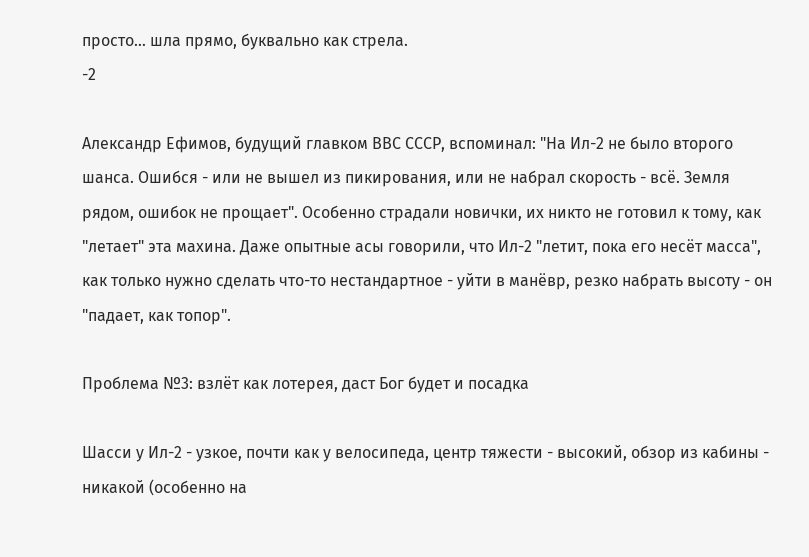просто… шла прямо, буквально как стрела.
-2

Александр Ефимов, будущий главком ВВС СССР, вспоминал: "На Ил-2 не было второго шанса. Ошибся - или не вышел из пикирования, или не набрал скорость - всё. Земля рядом, ошибок не прощает". Особенно страдали новички, их никто не готовил к тому, как "летает" эта махина. Даже опытные асы говорили, что Ил-2 "летит, пока его несёт масса", как только нужно сделать что-то нестандартное - уйти в манёвр, резко набрать высоту - он "падает, как топор".

Проблема №3: взлёт как лотерея, даст Бог будет и посадка

Шасси у Ил-2 - узкое, почти как у велосипеда, центр тяжести - высокий, обзор из кабины - никакой (особенно на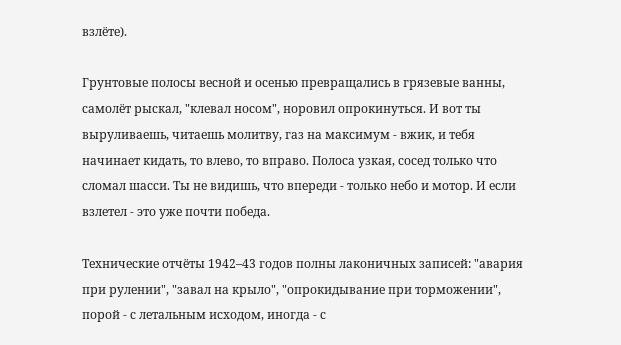взлёте).

Грунтовые полосы весной и осенью превращались в грязевые ванны, самолёт рыскал, "клевал носом", норовил опрокинуться. И вот ты выруливаешь, читаешь молитву, газ на максимум - вжик, и тебя начинает кидать, то влево, то вправо. Полоса узкая, сосед только что сломал шасси. Ты не видишь, что впереди - только небо и мотор. И если взлетел - это уже почти победа.

Технические отчёты 1942–43 годов полны лаконичных записей: "авария при рулении", "завал на крыло", "опрокидывание при торможении", порой - с летальным исходом, иногда - с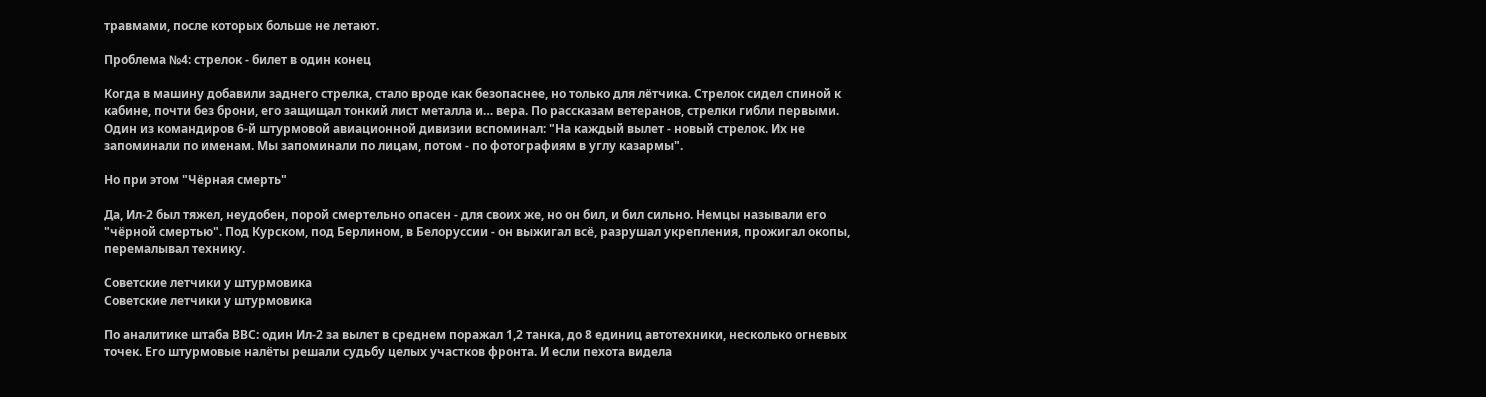травмами, после которых больше не летают.

Проблема №4: стрелок - билет в один конец

Когда в машину добавили заднего стрелка, стало вроде как безопаснее, но только для лётчика. Стрелок сидел спиной к кабине, почти без брони, его защищал тонкий лист металла и… вера. По рассказам ветеранов, стрелки гибли первыми. Один из командиров 6-й штурмовой авиационной дивизии вспоминал: "На каждый вылет - новый стрелок. Их не запоминали по именам. Мы запоминали по лицам, потом - по фотографиям в углу казармы".

Но при этом "Чёрная смерть"

Да, Ил-2 был тяжел, неудобен, порой смертельно опасен - для своих же, но он бил, и бил сильно. Немцы называли его "чёрной смертью". Под Курском, под Берлином, в Белоруссии - он выжигал всё, разрушал укрепления, прожигал окопы, перемалывал технику.

Советские летчики у штурмовика
Советские летчики у штурмовика

По аналитике штаба ВВС: один Ил-2 за вылет в среднем поражал 1,2 танка, до 8 единиц автотехники, несколько огневых точек. Его штурмовые налёты решали судьбу целых участков фронта. И если пехота видела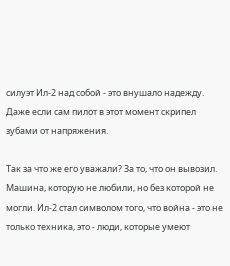силуэт Ил-2 над собой - это внушало надежду. Даже если сам пилот в этот момент скрипел зубами от напряжения.

Так за что же его уважали? За то, что он вывозил. Машина, которую не любили, но без которой не могли. Ил-2 стал символом того, что война - это не только техника, это - люди, которые умеют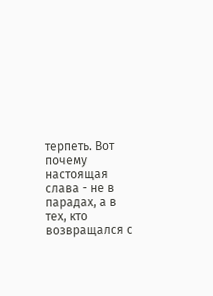терпеть. Вот почему настоящая слава - не в парадах, а в тех, кто возвращался с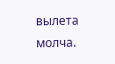вылета молча.